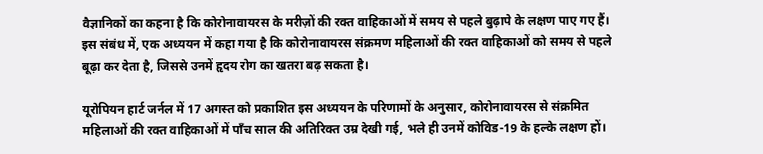वैज्ञानिकों का कहना है कि कोरोनावायरस के मरीज़ों की रक्त वाहिकाओं में समय से पहले बुढ़ापे के लक्षण पाए गए हैं। इस संबंध में, एक अध्ययन में कहा गया है कि कोरोनावायरस संक्रमण महिलाओं की रक्त वाहिकाओं को समय से पहले बूढ़ा कर देता है, जिससे उनमें हृदय रोग का खतरा बढ़ सकता है।

यूरोपियन हार्ट जर्नल में 17 अगस्त को प्रकाशित इस अध्ययन के परिणामों के अनुसार, कोरोनावायरस से संक्रमित महिलाओं की रक्त वाहिकाओं में पाँच साल की अतिरिक्त उम्र देखी गई, भले ही उनमें कोविड-19 के हल्के लक्षण हों।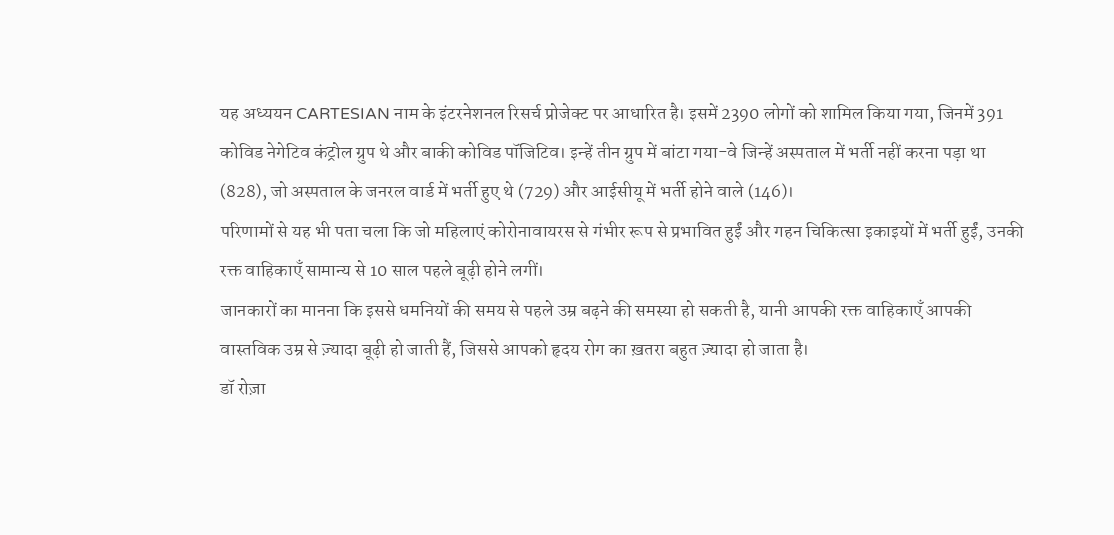यह अध्ययन CARTESIAN नाम के इंटरनेशनल रिसर्च प्रोजेक्ट पर आधारित है। इसमें 2390 लोगों को शामिल किया गया, जिनमें 391 कोविड नेगेटिव कंट्रोल ग्रुप थे और बाकी कोविड पॉजिटिव। इन्हें तीन ग्रुप में बांटा गया-वे जिन्हें अस्पताल में भर्ती नहीं करना पड़ा था (828), जो अस्पताल के जनरल वार्ड में भर्ती हुए थे (729) और आईसीयू में भर्ती होने वाले (146)।
परिणामों से यह भी पता चला कि जो महिलाएं कोरोनावायरस से गंभीर रूप से प्रभावित हुईं और गहन चिकित्सा इकाइयों में भर्ती हुईं, उनकी रक्त वाहिकाएँ सामान्य से 10 साल पहले बूढ़ी होने लगीं।
जानकारों का मानना कि इससे धमनियों की समय से पहले उम्र बढ़ने की समस्या हो सकती है, यानी आपकी रक्त वाहिकाएँ आपकी वास्तविक उम्र से ज़्यादा बूढ़ी हो जाती हैं, जिससे आपको हृदय रोग का ख़तरा बहुत ज़्यादा हो जाता है।
डॉ रोज़ा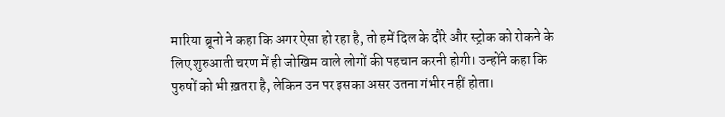मारिया ब्रूनो ने कहा कि अगर ऐसा हो रहा है, तो हमें दिल के दौरे और स्ट्रोक को रोकने के लिए शुरुआती चरण में ही जोखिम वाले लोगों की पहचान करनी होगी। उन्होंने कहा कि पुरुषों को भी ख़तरा है, लेकिन उन पर इसका असर उतना गंभीर नहीं होता।